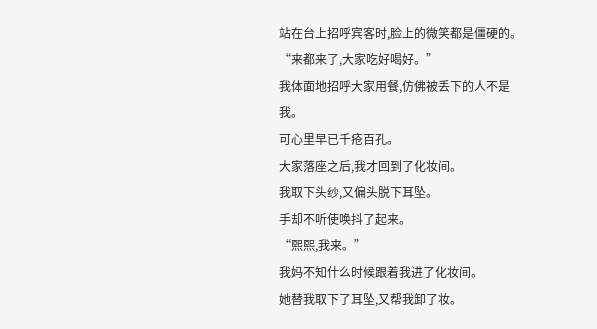站在台上招呼宾客时,脸上的微笑都是僵硬的。
“来都来了,大家吃好喝好。”
我体面地招呼大家用餐,仿佛被丢下的人不是我。
可心里早已千疮百孔。
大家落座之后,我才回到了化妆间。
我取下头纱,又偏头脱下耳坠。
手却不听使唤抖了起来。
“熙熙,我来。”
我妈不知什么时候跟着我进了化妆间。
她替我取下了耳坠,又帮我卸了妆。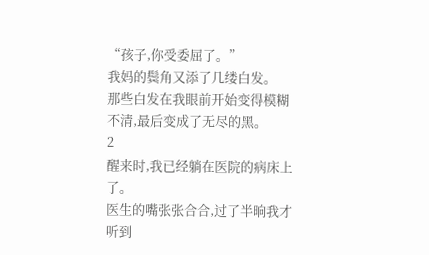“孩子,你受委屈了。”
我妈的鬓角又添了几缕白发。
那些白发在我眼前开始变得模糊不清,最后变成了无尽的黑。
2
醒来时,我已经躺在医院的病床上了。
医生的嘴张张合合,过了半晌我才听到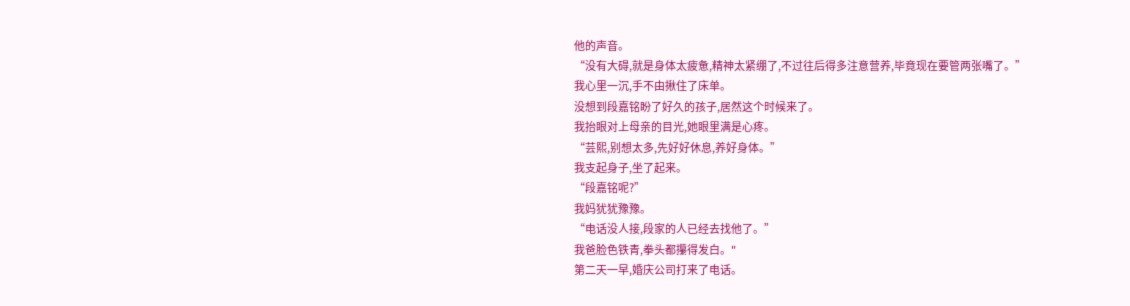他的声音。
“没有大碍,就是身体太疲惫,精神太紧绷了,不过往后得多注意营养,毕竟现在要管两张嘴了。”
我心里一沉,手不由揪住了床单。
没想到段嘉铭盼了好久的孩子,居然这个时候来了。
我抬眼对上母亲的目光,她眼里满是心疼。
“芸熙,别想太多,先好好休息,养好身体。”
我支起身子,坐了起来。
“段嘉铭呢?”
我妈犹犹豫豫。
“电话没人接,段家的人已经去找他了。”
我爸脸色铁青,拳头都攥得发白。"
第二天一早,婚庆公司打来了电话。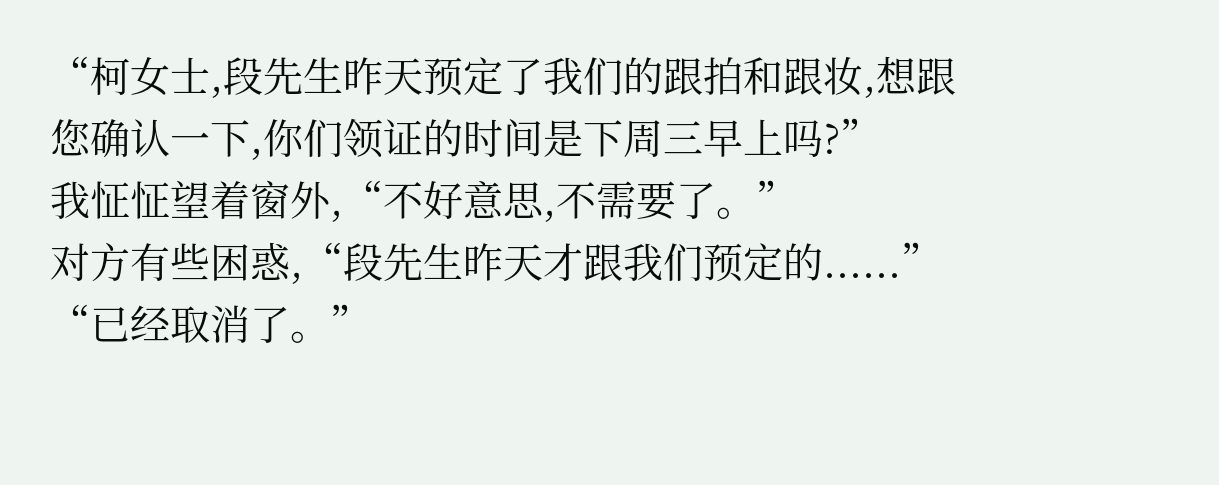“柯女士,段先生昨天预定了我们的跟拍和跟妆,想跟您确认一下,你们领证的时间是下周三早上吗?”
我怔怔望着窗外,“不好意思,不需要了。”
对方有些困惑,“段先生昨天才跟我们预定的......”
“已经取消了。”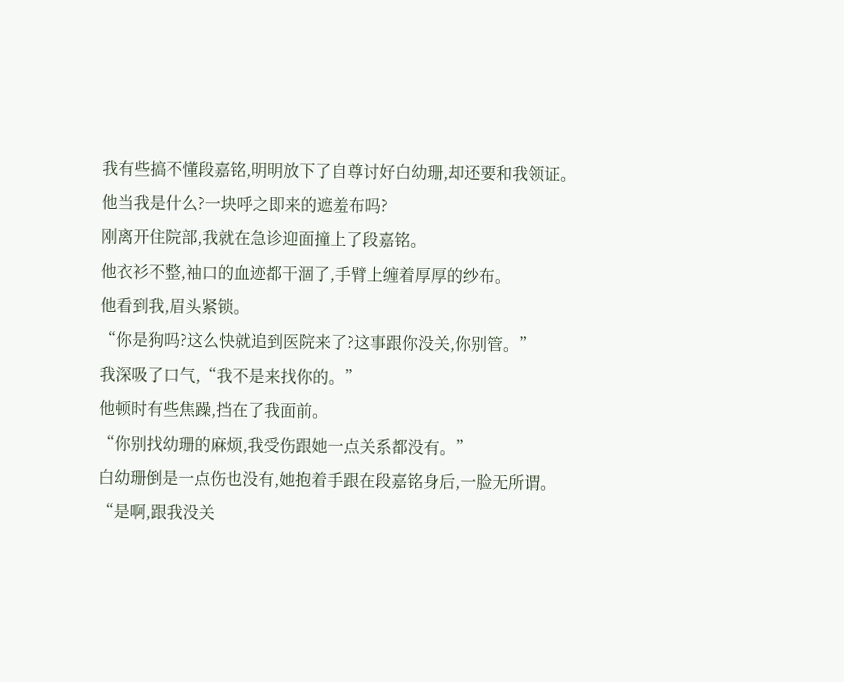我有些搞不懂段嘉铭,明明放下了自尊讨好白幼珊,却还要和我领证。
他当我是什么?一块呼之即来的遮羞布吗?
刚离开住院部,我就在急诊迎面撞上了段嘉铭。
他衣衫不整,袖口的血迹都干涸了,手臂上缠着厚厚的纱布。
他看到我,眉头紧锁。
“你是狗吗?这么快就追到医院来了?这事跟你没关,你别管。”
我深吸了口气,“我不是来找你的。”
他顿时有些焦躁,挡在了我面前。
“你别找幼珊的麻烦,我受伤跟她一点关系都没有。”
白幼珊倒是一点伤也没有,她抱着手跟在段嘉铭身后,一脸无所谓。
“是啊,跟我没关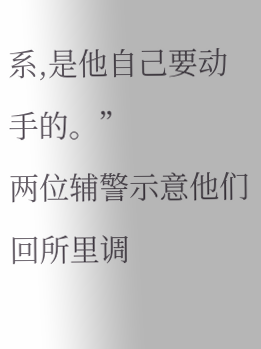系,是他自己要动手的。”
两位辅警示意他们回所里调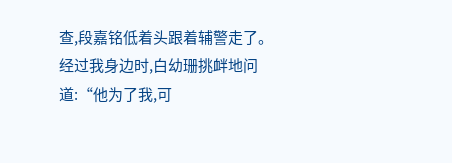查,段嘉铭低着头跟着辅警走了。
经过我身边时,白幼珊挑衅地问道:“他为了我,可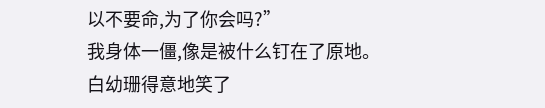以不要命,为了你会吗?”
我身体一僵,像是被什么钉在了原地。
白幼珊得意地笑了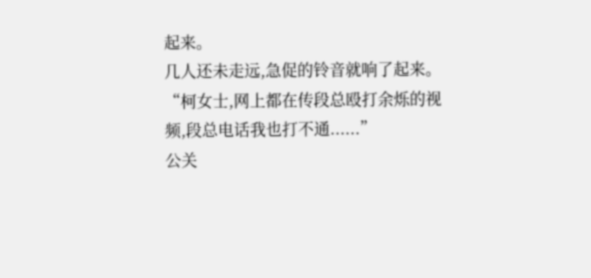起来。
几人还未走远,急促的铃音就响了起来。
“柯女士,网上都在传段总殴打余烁的视频,段总电话我也打不通......”
公关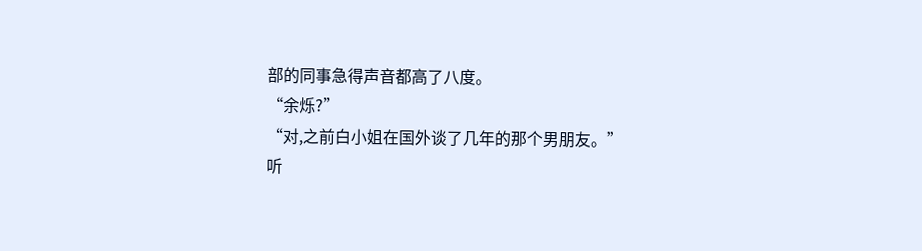部的同事急得声音都高了八度。
“余烁?”
“对,之前白小姐在国外谈了几年的那个男朋友。”
听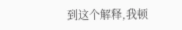到这个解释,我顿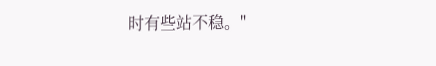时有些站不稳。"